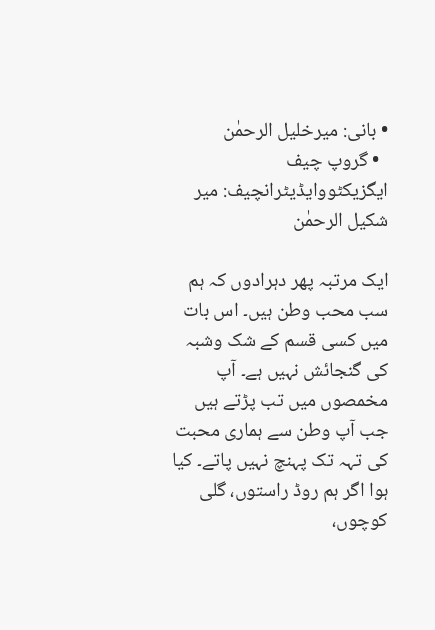• بانی: میرخلیل الرحمٰن
  • گروپ چیف ایگزیکٹووایڈیٹرانچیف: میر شکیل الرحمٰن

ایک مرتبہ پھر دہرادوں کہ ہم سب محب وطن ہیں۔ اس بات میں کسی قسم کے شک وشبہ کی گنجائش نہیں ہے۔ آپ مخمصوں میں تب پڑتے ہیں جب آپ وطن سے ہماری محبت کی تہہ تک پہنچ نہیں پاتے۔ کیا ہوا اگر ہم روڈ راستوں، گلی کوچوں،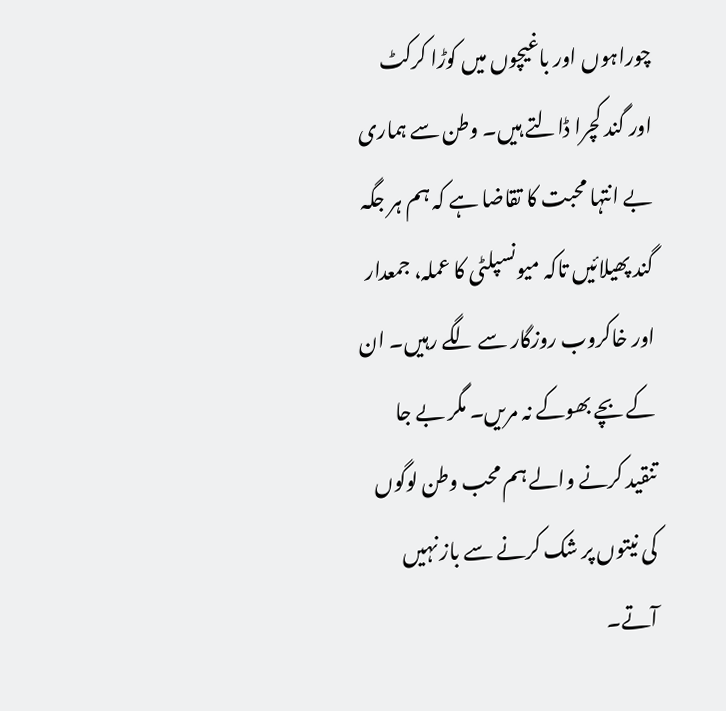چوراہوں اور باغیچوں میں کوڑا کرکٹ اور گند کچرا ڈالتے ہیں۔ وطن سے ہماری بے انتہا محبت کا تقاضا ہے کہ ہم ہر جگہ گند پھیلائیں تاکہ میونسپلٹی کا عملہ، جمعدار اور خاکروب روزگار سے لگے رہیں۔ ان کے بچے بھوکے نہ مریں۔ مگر بے جا تنقید کرنے والے ہم محب وطن لوگوں کی نیتوں پر شک کرنے سے باز نہیں آتے۔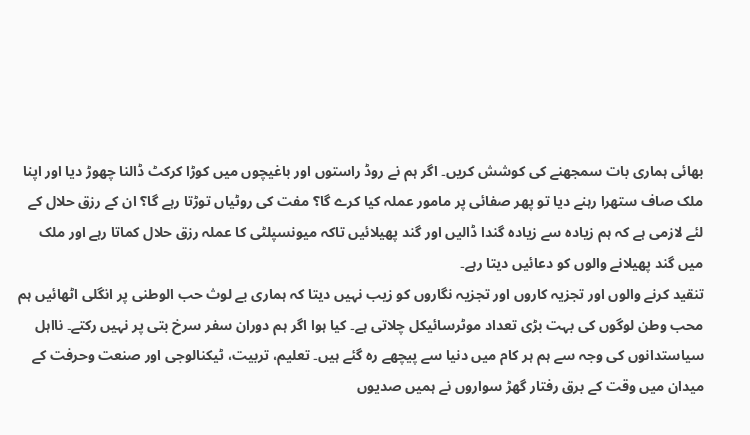بھائی ہماری بات سمجھنے کی کوشش کریں۔ اگر ہم نے روڈ راستوں اور باغیچوں میں کوڑا کرکٹ ڈالنا چھوڑ دیا اور اپنا ملک صاف ستھرا رہنے دیا تو پھر صفائی پر مامور عملہ کیا کرے گا؟ مفت کی روٹیاں توڑتا رہے گا؟ ان کے رزق حلال کے لئے لازمی ہے کہ ہم زیادہ سے زیادہ گندا ڈالیں اور گند پھیلائیں تاکہ میونسپلٹی کا عملہ رزق حلال کماتا رہے اور ملک میں گند پھیلانے والوں کو دعائیں دیتا رہے۔
تنقید کرنے والوں اور تجزیہ کاروں اور تجزیہ نگاروں کو زیب نہیں دیتا کہ ہماری بے لوث حب الوطنی پر انگلی اٹھائیں ہم محب وطن لوگوں کی بہت بڑی تعداد موٹرسائیکل چلاتی ہے۔ کیا ہوا اگر ہم دوران سفر سرخ بتی پر نہیں رکتے۔ نااہل سیاستدانوں کی وجہ سے ہم ہر کام میں دنیا سے پیچھے رہ گئے ہیں۔ تعلیم، تربیت، ٹیکنالوجی اور صنعت وحرفت کے میدان میں وقت کے برق رفتار گھڑ سواروں نے ہمیں صدیوں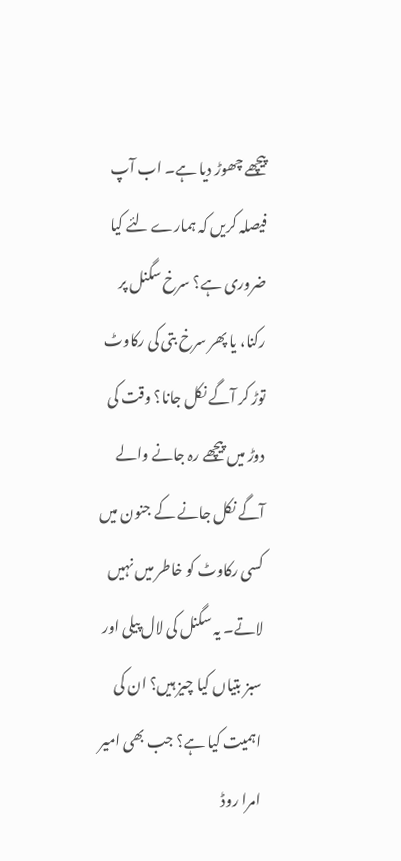پیچھے چھوڑ دیا ہے۔ اب آپ فیصلہ کریں کہ ہمارے لئے کیا ضروری ہے؟ سرخ سگنل پر رکنا، یا پھر سرخ بتی کی رکاوٹ توڑ کر آگے نکل جانا؟ وقت کی دوڑ میں پیچھے رہ جانے والے آگے نکل جانے کے جنون میں کسی رکاوٹ کو خاطر میں نہیں لاتے۔ یہ سگنل کی لال پیلی اور سبز بتیاں کیا چیز ہیں؟ ان کی اہمیت کیا ہے؟ جب بھی امیر امرا روڈ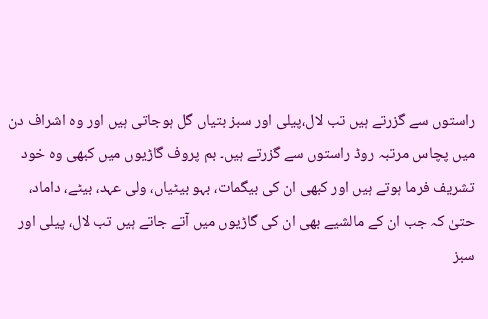راستوں سے گزرتے ہیں تب لال،پیلی اور سبز بتیاں گل ہوجاتی ہیں اور وہ اشراف دن میں پچاس مرتبہ روڈ راستوں سے گزرتے ہیں۔ بم پروف گاڑیوں میں کبھی وہ خود تشریف فرما ہوتے ہیں اور کبھی ان کی بیگمات، بہو بیٹیاں، ولی عہد، بیٹے، داماد، حتیٰ کہ جب ان کے مالشیے بھی ان کی گاڑیوں میں آتے جاتے ہیں تب لال، پیلی اور سبز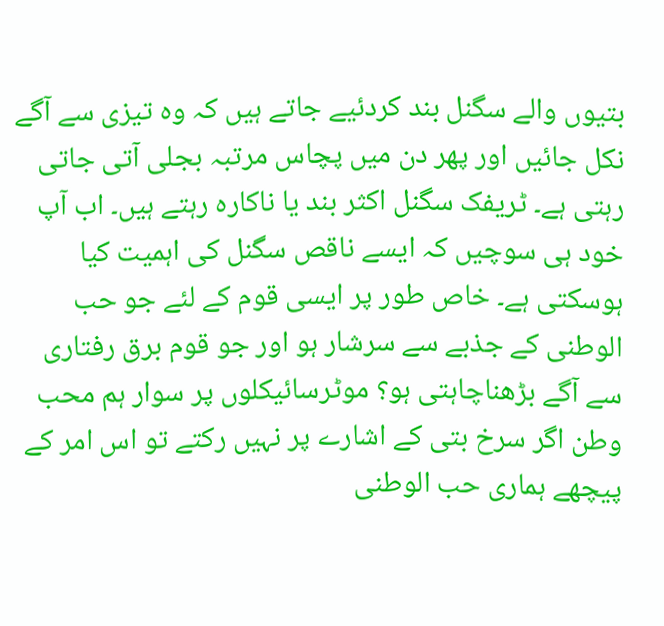بتیوں والے سگنل بند کردئیے جاتے ہیں کہ وہ تیزی سے آگے نکل جائیں اور پھر دن میں پچاس مرتبہ بجلی آتی جاتی رہتی ہے۔ ٹریفک سگنل اکثر بند یا ناکارہ رہتے ہیں۔ اب آپ خود ہی سوچیں کہ ایسے ناقص سگنل کی اہمیت کیا ہوسکتی ہے۔ خاص طور پر ایسی قوم کے لئے جو حب الوطنی کے جذبے سے سرشار ہو اور جو قوم برق رفتاری سے آگے بڑھناچاہتی ہو؟ موٹرسائیکلوں پر سوار ہم محب وطن اگر سرخ بتی کے اشارے پر نہیں رکتے تو اس امر کے پیچھے ہماری حب الوطنی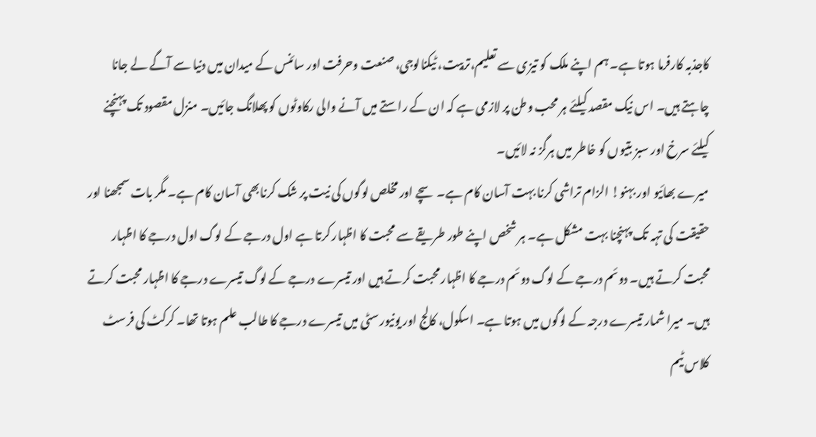کاجذبہ کارفرما ہوتا ہے۔ ہم اپنے ملک کو تیزی سے تعلیم،تربیت، ٹیکنالوجی، صنعت وحرفت اور سائنس کے میدان میں دنیا سے آگے لے جانا چاہتے ہیں۔ اس نیک مقصد کیلئے ہر محب وطن پر لازمی ہے کہ ان کے راستے میں آنے والی رکاوٹوں کو پھلانگ جائیں۔ منزل مقصود تک پہنچنے کیلئے سرخ اور سبز بتیوں کو خاطر میں ہرگز نہ لائیں۔
میرے بھائیو اور بہنو! الزام تراشی کرنا بہت آسان کام ہے۔ سچے اور مخلص لوگوں کی نیت پر شک کرنابھی آسان کام ہے۔ مگر بات سمجھنا اور حقیقت کی تہہ تک پہنچنا بہت مشکل ہے۔ ہر شخص اپنے طور طریقے سے محبت کا اظہار کرتا ہے اول درجے کے لوگ اول درجے کا اظہار محبت کرتے ہیں۔ دوئم درجے کے لوگ دوئم درجے کا اظہار محبت کرتے ہیں اور تیسرے درجے کے لوگ تیسرے درجے کا اظہار محبت کرتے ہیں۔ میرا شمار تیسرے درجہ کے لوگوں میں ہوتا ہے۔ اسکول، کالج اور یونیورسٹی میں تیسرے درجے کا طالب علم ہوتا تھا۔ کرکٹ کی فرسٹ کلاس ٹیم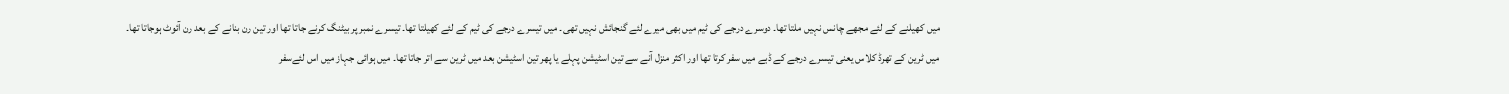میں کھیلنے کے لئے مجھے چانس نہیں ملتا تھا۔ دوسرے درجے کی ٹیم میں بھی میرے لئے گنجائش نہیں تھی۔ میں تیسرے درجے کی ٹیم کے لئے کھیلتا تھا۔ تیسرے نمبر پر بیٹنگ کرنے جاتا تھا اور تین رن بنانے کے بعد رن آئوٹ ہوجاتا تھا۔ میں ٹرین کے تھرڈ کلاس یعنی تیسرے درجے کے ڈبے میں سفر کرتا تھا اور اکثر منزل آنے سے تین اسٹیشن پہلے یا پھر تین اسٹیشن بعد میں ٹرین سے اتر جاتا تھا۔ میں ہوائی جہاز میں اس لئےسفر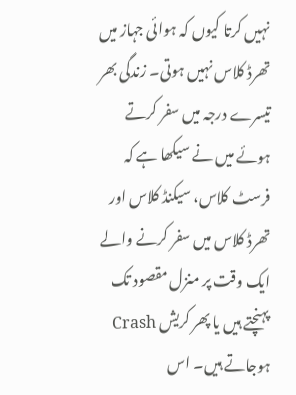نہیں کرتا کیوں کہ ہوائی جہاز میں تھرڈ کلاس نہیں ہوتی۔ زندگی بھر تیسرے درجہ میں سفر کرتے ہوئے میں نے سیکھا ہے کہ فرسٹ کلاس، سیکنڈ کلاس اور تھرڈ کلاس میں سفر کرنے والے ایک وقت پر منزل مقصود تک پہنچتے ہیں یا پھر کریش Crash ہوجاتے ہیں۔ اس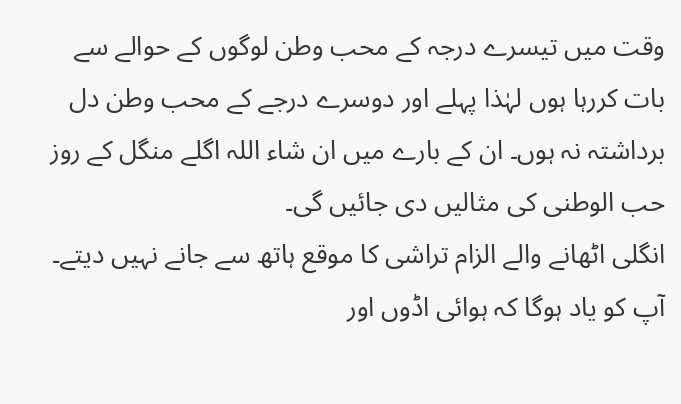وقت میں تیسرے درجہ کے محب وطن لوگوں کے حوالے سے بات کررہا ہوں لہٰذا پہلے اور دوسرے درجے کے محب وطن دل برداشتہ نہ ہوں۔ ان کے بارے میں ان شاء اللہ اگلے منگل کے روز حب الوطنی کی مثالیں دی جائیں گی۔
انگلی اٹھانے والے الزام تراشی کا موقع ہاتھ سے جانے نہیں دیتے۔ آپ کو یاد ہوگا کہ ہوائی اڈوں اور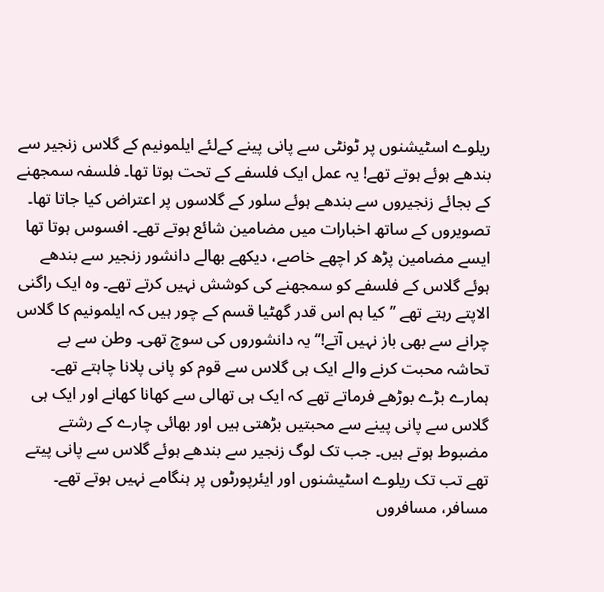ریلوے اسٹیشنوں پر ٹونٹی سے پانی پینے کےلئے ایلمونیم کے گلاس زنجیر سے بندھے ہوئے ہوتے تھے! یہ عمل ایک فلسفے کے تحت ہوتا تھا۔ فلسفہ سمجھنے کے بجائے زنجیروں سے بندھے ہوئے سلور کے گلاسوں پر اعتراض کیا جاتا تھا۔ تصویروں کے ساتھ اخبارات میں مضامین شائع ہوتے تھے۔ افسوس ہوتا تھا ایسے مضامین پڑھ کر اچھے خاصے، دیکھے بھالے دانشور زنجیر سے بندھے ہوئے گلاس کے فلسفے کو سمجھنے کی کوشش نہیں کرتے تھے۔ وہ ایک راگنی الاپتے رہتے تھے ’’کیا ہم اس قدر گھٹیا قسم کے چور ہیں کہ ایلمونیم کا گلاس چرانے سے بھی باز نہیں آتے!‘‘ یہ دانشوروں کی سوچ تھی۔ وطن سے بے تحاشہ محبت کرنے والے ایک ہی گلاس سے قوم کو پانی پلانا چاہتے تھے۔ ہمارے بڑے بوڑھے فرماتے تھے کہ ایک ہی تھالی سے کھانا کھانے اور ایک ہی گلاس سے پانی پینے سے محبتیں بڑھتی ہیں اور بھائی چارے کے رشتے مضبوط ہوتے ہیں۔ جب تک لوگ زنجیر سے بندھے ہوئے گلاس سے پانی پیتے تھے تب تک ریلوے اسٹیشنوں اور ایئرپورٹوں پر ہنگامے نہیں ہوتے تھے۔ مسافر، مسافروں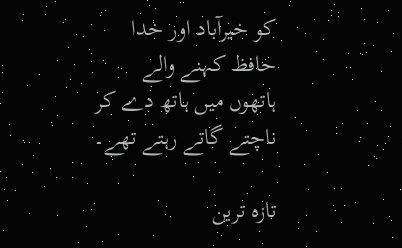کو خیرآباد اور خدا حافظ کہنے والے ہاتھوں میں ہاتھ دے کر ناچتے گاتے رہتے تھے۔

تازہ ترین